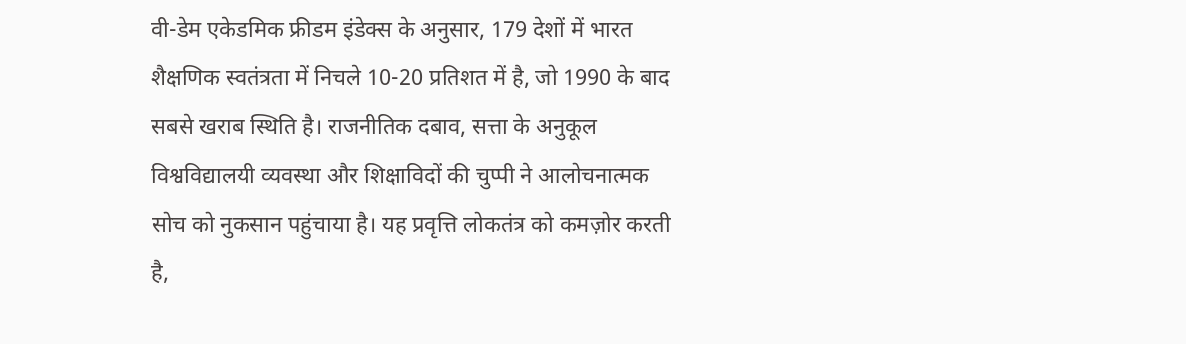वी-डेम एकेडमिक फ्रीडम इंडेक्स के अनुसार, 179 देशों में भारत शैक्षणिक स्वतंत्रता में निचले 10-20 प्रतिशत में है, जो 1990 के बाद सबसे खराब स्थिति है। राजनीतिक दबाव, सत्ता के अनुकूल विश्वविद्यालयी व्यवस्था और शिक्षाविदों की चुप्पी ने आलोचनात्मक सोच को नुकसान पहुंचाया है। यह प्रवृत्ति लोकतंत्र को कमज़ोर करती है,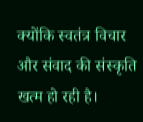क्योंकि स्वतंत्र विचार और संवाद की संस्कृति खत्म हो रही है।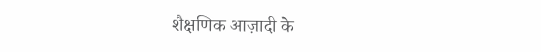शैक्षणिक आज़ादी के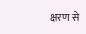क्षरण से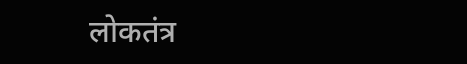लोकतंत्र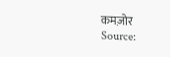कमज़ोर
Source: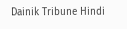Dainik Tribune Hindi